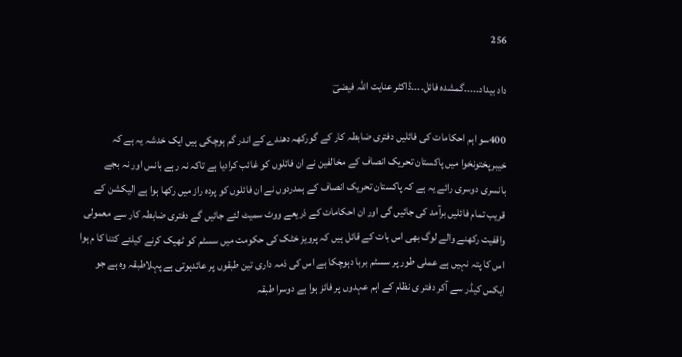256

داد بیداد۔۔۔۔۔گمشدہ فائل۔۔۔۔ڈاکٹر عنایت اللہ فیضیؔ

400سو اہم احکامات کی فائلیں دفتری ضابطہ کار کے گورکھہ دھندے کے اندر گم ہوچکی ہیں ایک خدشہ یہ ہے کہ خیبرپختونخوا میں پاکستان تحریک انصاف کے مخالفین نے ان فائلوں کو غائب کرادیا ہے تاکہ نہ رہے بانس اور نہ بجے بانسری دوسری رائے یہ ہے کہ پاکستان تحریک انصاف کے ہمدردوں نے ان فائلوں کو پردہ راز میں رکھا ہوا ہے الیکشن کے قریب تمام فائلیں برآمد کی جائیں گی اور ان احکامات کے ذریعے ووٹ سمیٹ لئے جائیں گے دفتری ضابطہ کار سے معمولی واقفیت رکھنے والے لوگ بھی اس بات کے قائل ہیں کہ پرویز خٹک کی حکومت میں سسٹم کو ٹھیک کرنے کیلئے کتنا کا م ہوا اس کا پتہ نہیں ہے عملی طور پر سسٹم بربا دہوچکا ہے اس کی ذمہ داری تین طبقوں پر عائدہوتی ہے پہلاطبقہ وہ ہے جو ایکس کیڈر سے آکر دفتر ی نظام کے اہم عہدوں پر فائز ہوا ہے دوسرا طبقہ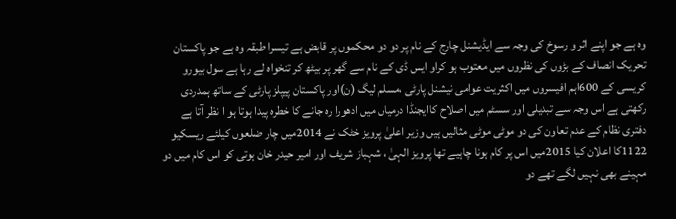وہ ہے جو اپنے اثر و رسوخ کی وجہ سے ایڈیشنل چارج کے نام پر دو دو محکموں پر قابض ہے تیسرا طبقہ وہ ہے جو پاکستان تحریک انصاف کے بڑوں کی نظروں میں معتوب ہو کراو ایس ڈی کے نام سے گھر پر بیٹھ کر تنخواہ لے رہا ہے سول بیورو کریسی کے 600اہم افیسروں میں اکثریت عوامی نیشنل پارٹی ،مسلم لیگ (ن)اور پاکستان پیپلز پارٹی کے ساتھ ہمدردی رکھتی ہے اس وجہ سے تبدیلی اور سسٹم میں اصلاح کاایجنڈا درمیاں میں ادھورا رہ جانے کا خطرہ پیدا ہوتا ہو ا نظر آتا ہے دفتری نظام کے عدم تعاون کی دو موٹی موٹی مثالیں ہیں وزیر اعلیٰ پرویز خٹک نے 2014میں چار ضلعوں کیلئے ریسکیو 1122کا اعلان کیا 2015میں اس پر کام ہونا چاہیے تھا پرویز الہیٰ ، شہباز شریف اور امیر حیدر خان ہوتی کو اس کام میں دو مہینے بھی نہیں لگے تھے دو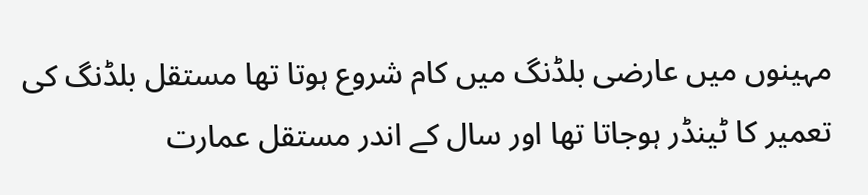مہینوں میں عارضی بلڈنگ میں کام شروع ہوتا تھا مستقل بلڈنگ کی تعمیر کا ٹینڈر ہوجاتا تھا اور سال کے اندر مستقل عمارت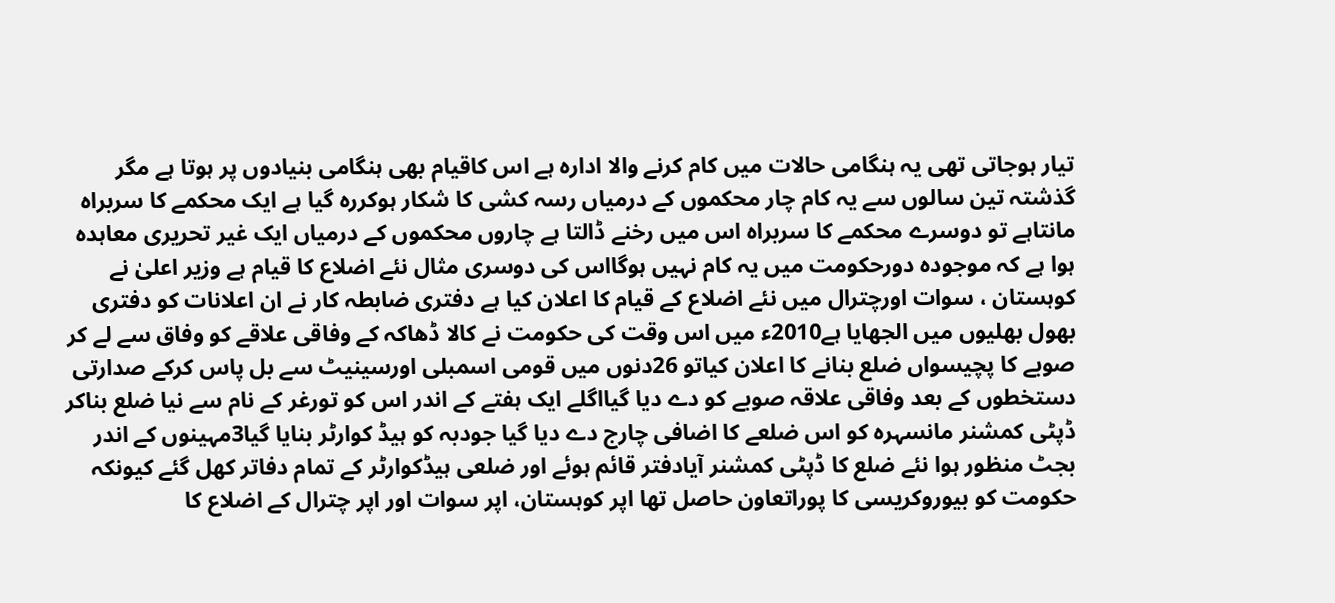تیار ہوجاتی تھی یہ ہنگامی حالات میں کام کرنے والا ادارہ ہے اس کاقیام بھی ہنگامی بنیادوں پر ہوتا ہے مگر گذشتہ تین سالوں سے یہ کام چار محکموں کے درمیاں رسہ کشی کا شکار ہوکررہ گیا ہے ایک محکمے کا سربراہ مانتاہے تو دوسرے محکمے کا سربراہ اس میں رخنے ڈالتا ہے چاروں محکموں کے درمیاں ایک غیر تحریری معاہدہ ہوا ہے کہ موجودہ دورحکومت میں یہ کام نہیں ہوگااس کی دوسری مثال نئے اضلاع کا قیام ہے وزیر اعلیٰ نے کوہستان ، سوات اورچترال میں نئے اضلاع کے قیام کا اعلان کیا ہے دفتری ضابطہ کار نے ان اعلانات کو دفتری بھول بھلیوں میں الجھایا ہے2010ء میں اس وقت کی حکومت نے کالا ڈھاکہ کے وفاقی علاقے کو وفاق سے لے کر صوبے کا پچیسواں ضلع بنانے کا اعلان کیاتو 26دنوں میں قومی اسمبلی اورسینیٹ سے بل پاس کرکے صدارتی دستخطوں کے بعد وفاقی علاقہ صوبے کو دے دیا گیااگلے ایک ہفتے کے اندر اس کو تورغر کے نام سے نیا ضلع بناکر ڈپٹی کمشنر مانسہرہ کو اس ضلعے کا اضافی چارج دے دیا گیا جودبہ کو ہیڈ کوارٹر بنایا گیا3مہینوں کے اندر بجٹ منظور ہوا نئے ضلع کا ڈپٹی کمشنر آیادفتر قائم ہوئے اور ضلعی ہیڈکوارٹر کے تمام دفاتر کھل گئے کیونکہ حکومت کو بیوروکریسی کا پوراتعاون حاصل تھا اپر کوہستان، اپر سوات اور اپر چترال کے اضلاع کا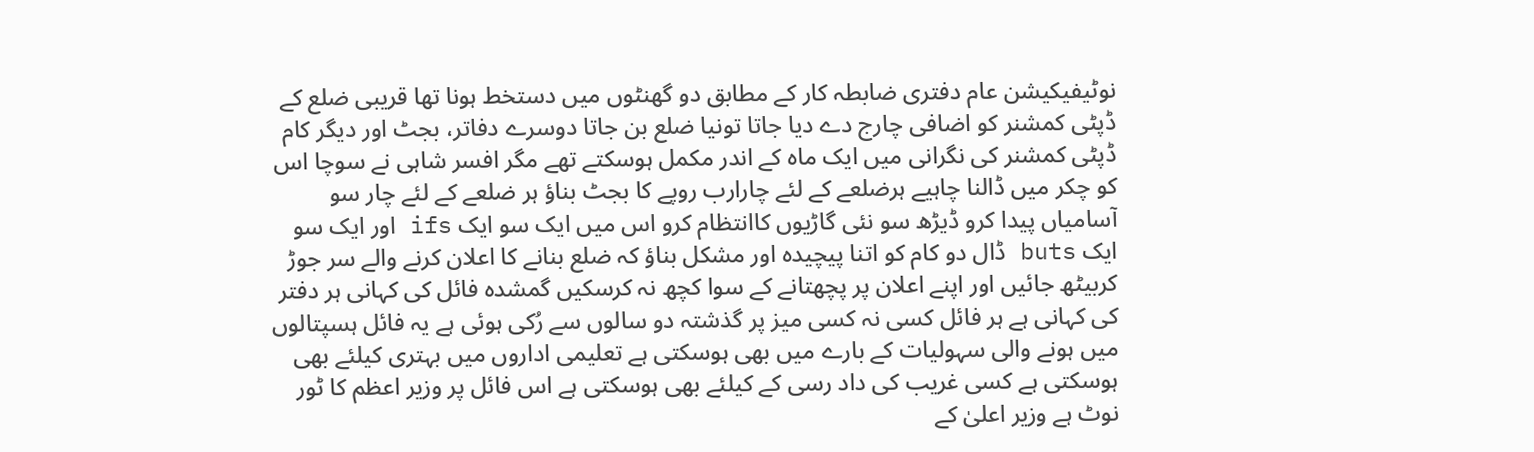نوٹیفیکیشن عام دفتری ضابطہ کار کے مطابق دو گھنٹوں میں دستخط ہونا تھا قریبی ضلع کے ڈپٹی کمشنر کو اضافی چارج دے دیا جاتا تونیا ضلع بن جاتا دوسرے دفاتر، بجٹ اور دیگر کام ڈپٹی کمشنر کی نگرانی میں ایک ماہ کے اندر مکمل ہوسکتے تھے مگر افسر شاہی نے سوچا اس کو چکر میں ڈالنا چاہیے ہرضلعے کے لئے چارارب روپے کا بجٹ بناؤ ہر ضلعے کے لئے چار سو آسامیاں پیدا کرو ڈیڑھ سو نئی گاڑیوں کاانتظام کرو اس میں ایک سو ایک ifs اور ایک سو ایک buts ڈال دو کام کو اتنا پیچیدہ اور مشکل بناؤ کہ ضلع بنانے کا اعلان کرنے والے سر جوڑ کربیٹھ جائیں اور اپنے اعلان پر پچھتانے کے سوا کچھ نہ کرسکیں گمشدہ فائل کی کہانی ہر دفتر کی کہانی ہے ہر فائل کسی نہ کسی میز پر گذشتہ دو سالوں سے رُکی ہوئی ہے یہ فائل ہسپتالوں میں ہونے والی سہولیات کے بارے میں بھی ہوسکتی ہے تعلیمی اداروں میں بہتری کیلئے بھی ہوسکتی ہے کسی غریب کی داد رسی کے کیلئے بھی ہوسکتی ہے اس فائل پر وزیر اعظم کا ٹور نوٹ ہے وزیر اعلیٰ کے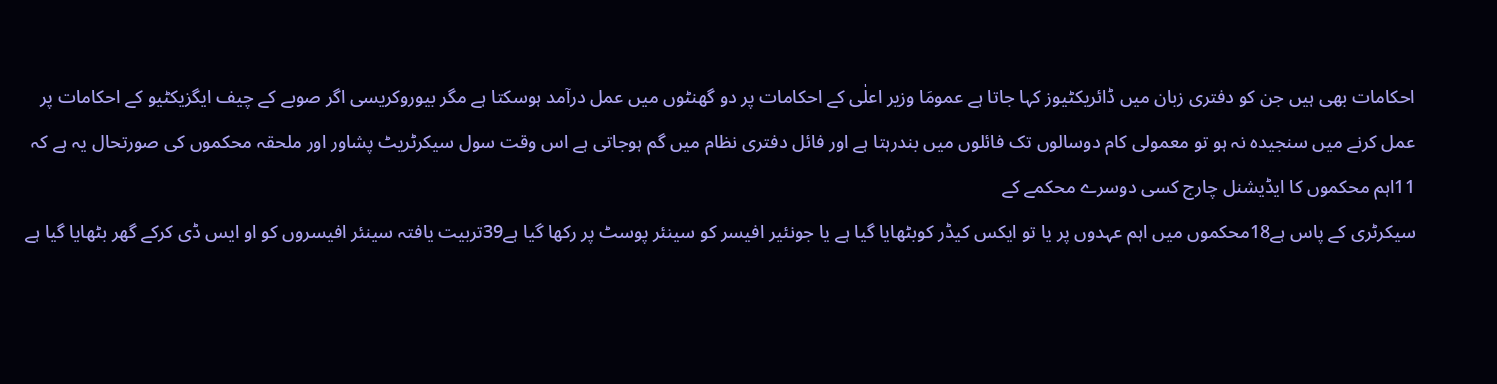احکامات بھی ہیں جن کو دفتری زبان میں ڈائریکٹیوز کہا جاتا ہے عمومَا وزیر اعلٰی کے احکامات پر دو گھنٹوں میں عمل درآمد ہوسکتا ہے مگر بیوروکریسی اگر صوبے کے چیف ایگزیکٹیو کے احکامات پر عمل کرنے میں سنجیدہ نہ ہو تو معمولی کام دوسالوں تک فائلوں میں بندرہتا ہے اور فائل دفتری نظام میں گم ہوجاتی ہے اس وقت سول سیکرٹریٹ پشاور اور ملحقہ محکموں کی صورتحال یہ ہے کہ 11اہم محکموں کا ایڈیشنل چارج کسی دوسرے محکمے کے
سیکرٹری کے پاس ہے18محکموں میں اہم عہدوں پر یا تو ایکس کیڈر کوبٹھایا گیا ہے یا جونئیر افیسر کو سینئر پوسٹ پر رکھا گیا ہے39تربیت یافتہ سینئر افیسروں کو او ایس ڈی کرکے گھر بٹھایا گیا ہے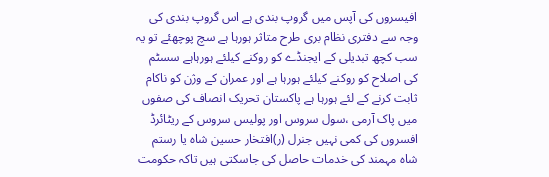افیسروں کی آپس میں گروپ بندی ہے اس گروپ بندی کی وجہ سے دفتری نظام بری طرح متاثر ہورہا ہے سچ پوچھئے تو یہ سب کچھ تبدیلی کے ایجنڈے کو روکنے کیلئے ہورہاہے سسٹم کی اصلاح کو روکنے کیلئے ہورہا ہے اور عمران کے وژن کو ناکام ثابت کرنے کے لئے ہورہا ہے پاکستان تحریک انصاف کی صفوں میں پاک آرمی ،سول سروس اور پولیس سروس کے ریٹائرڈ افسروں کی کمی نہیں جنرل (ر)افتخار حسین شاہ یا رستم شاہ مہمند کی خدمات حاصل کی جاسکتی ہیں تاکہ حکومت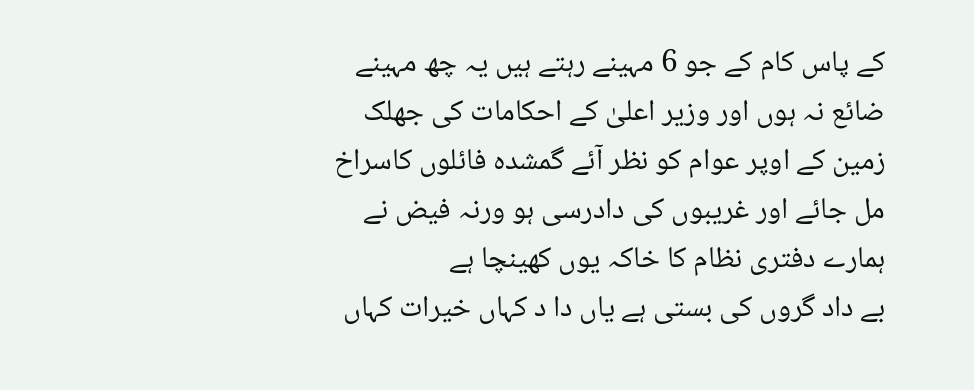کے پاس کام کے جو 6 مہینے رہتے ہیں یہ چھ مہینے ضائع نہ ہوں اور وزیر اعلیٰ کے احکامات کی جھلک زمین کے اوپر عوام کو نظر آئے گمشدہ فائلوں کاسراخ مل جائے اور غریبوں کی دادرسی ہو ورنہ فیض نے ہمارے دفتری نظام کا خاکہ یوں کھینچا ہے
بے داد گروں کی بستی ہے یاں دا د کہاں خیرات کہاں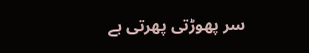سر پھوڑتی پھرتی ہے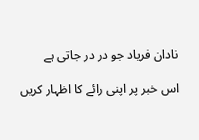نادان فریاد جو در در جاتی ہے

اس خبر پر اپنی رائے کا اظہار کریں